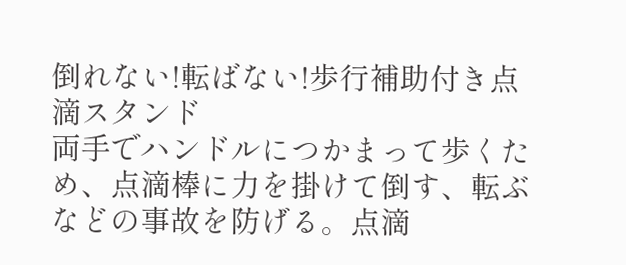倒れない!転ばない!歩行補助付き点滴スタンド
両手でハンドルにつかまって歩くため、点滴棒に力を掛けて倒す、転ぶなどの事故を防げる。点滴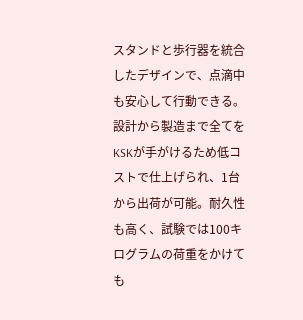スタンドと歩行器を統合したデザインで、点滴中も安心して行動できる。
設計から製造まで全てをKSKが手がけるため低コストで仕上げられ、1台から出荷が可能。耐久性も高く、試験では100キログラムの荷重をかけても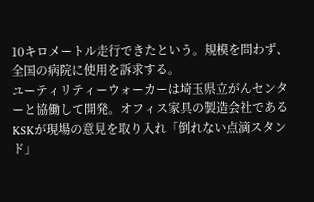10キロメートル走行できたという。規模を問わず、全国の病院に使用を訴求する。
ユーティリティーウォーカーは埼玉県立がんセンターと協働して開発。オフィス家具の製造会社であるKSKが現場の意見を取り入れ「倒れない点滴スタンド」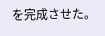を完成させた。